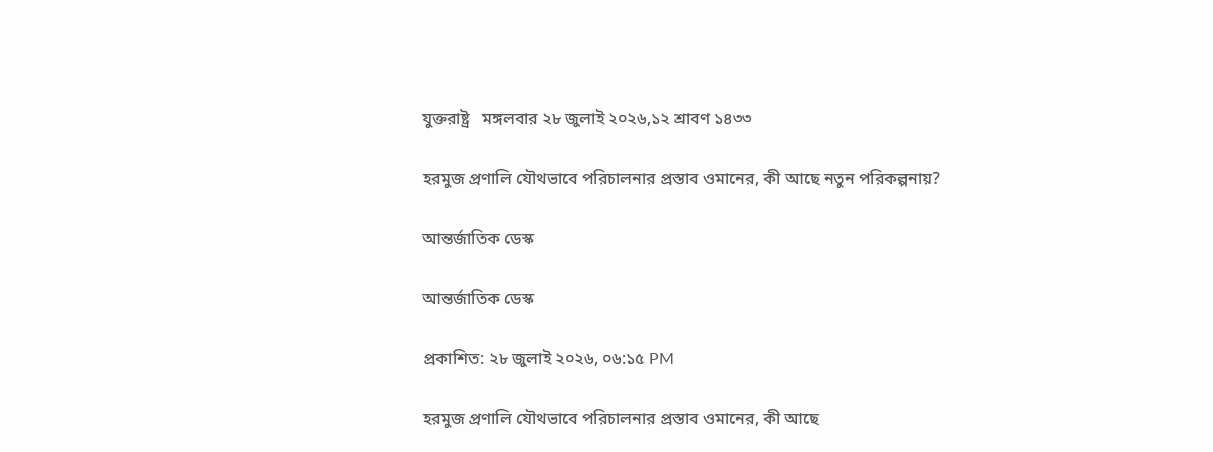যুক্তরাষ্ট্র   মঙ্গলবার ২৮ জুলাই ২০২৬,১২ শ্রাবণ ১৪৩৩

হরমুজ প্রণালি যৌথভাবে পরিচালনার প্রস্তাব ওমানের, কী আছে নতুন পরিকল্পনায়?

আন্তর্জাতিক ডেস্ক

আন্তর্জাতিক ডেস্ক

প্রকাশিত: ২৮ জুলাই ২০২৬, ০৬:১৫ PM

হরমুজ প্রণালি যৌথভাবে পরিচালনার প্রস্তাব ওমানের, কী আছে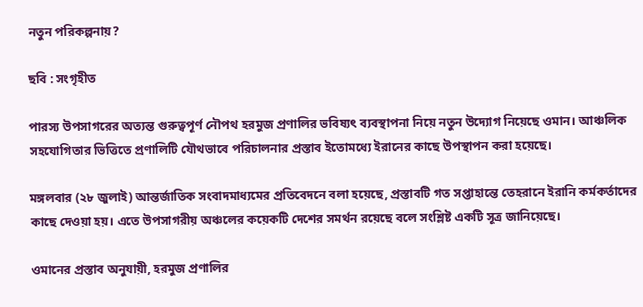নতুন পরিকল্পনায়?

ছবি : সংগৃহীত

পারস্য উপসাগরের অত্যন্ত গুরুত্বপূর্ণ নৌপথ হরমুজ প্রণালির ভবিষ্যৎ ব্যবস্থাপনা নিয়ে নতুন উদ্যোগ নিয়েছে ওমান। আঞ্চলিক সহযোগিতার ভিত্তিতে প্রণালিটি যৌথভাবে পরিচালনার প্রস্তাব ইতোমধ্যে ইরানের কাছে উপস্থাপন করা হয়েছে।

মঙ্গলবার (২৮ জুলাই) আন্তর্জাতিক সংবাদমাধ্যমের প্রতিবেদনে বলা হয়েছে, প্রস্তাবটি গত সপ্তাহান্তে তেহরানে ইরানি কর্মকর্তাদের কাছে দেওয়া হয়। এতে উপসাগরীয় অঞ্চলের কয়েকটি দেশের সমর্থন রয়েছে বলে সংশ্লিষ্ট একটি সূত্র জানিয়েছে।

ওমানের প্রস্তাব অনুযায়ী, হরমুজ প্রণালির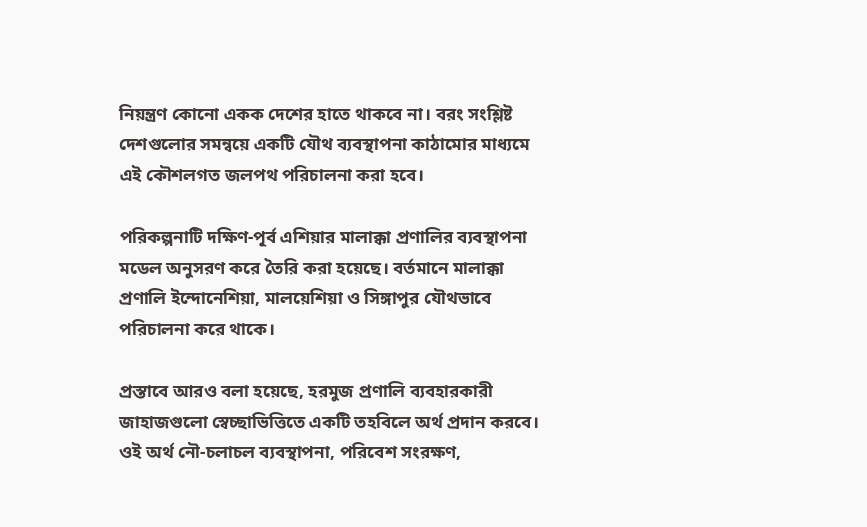নিয়ন্ত্রণ কোনো একক দেশের হাতে থাকবে না। বরং সংশ্লিষ্ট দেশগুলোর সমন্বয়ে একটি যৌথ ব্যবস্থাপনা কাঠামোর মাধ্যমে এই কৌশলগত জলপথ পরিচালনা করা হবে।

পরিকল্পনাটি দক্ষিণ-পূর্ব এশিয়ার মালাক্কা প্রণালির ব্যবস্থাপনা মডেল অনুসরণ করে তৈরি করা হয়েছে। বর্তমানে মালাক্কা প্রণালি ইন্দোনেশিয়া, মালয়েশিয়া ও সিঙ্গাপুর যৌথভাবে পরিচালনা করে থাকে।

প্রস্তাবে আরও বলা হয়েছে, হরমুজ প্রণালি ব্যবহারকারী জাহাজগুলো স্বেচ্ছাভিত্তিতে একটি তহবিলে অর্থ প্রদান করবে। ওই অর্থ নৌ-চলাচল ব্যবস্থাপনা, পরিবেশ সংরক্ষণ,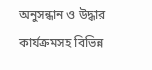অনুসন্ধান ও উদ্ধার কার্যক্রমসহ বিভিন্ন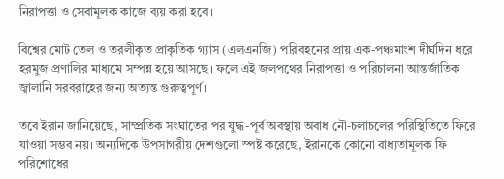নিরাপত্তা ও সেবামূলক কাজে ব্যয় করা হবে।

বিশ্বের মোট তেল ও তরলীকৃত প্রাকৃতিক গ্যাস (এলএনজি) পরিবহনের প্রায় এক-পঞ্চমাংশ দীর্ঘদিন ধরে হরমুজ প্রণালির মাধ্যমে সম্পন্ন হয়ে আসছে। ফলে এই জলপথের নিরাপত্তা ও পরিচালনা আন্তর্জাতিক জ্বালানি সরবরাহের জন্য অত্যন্ত গুরুত্বপূর্ণ।

তবে ইরান জানিয়েছে, সাম্প্রতিক সংঘাতের পর যুদ্ধ-পূর্ব অবস্থায় অবাধ নৌ-চলাচলের পরিস্থিতিতে ফিরে যাওয়া সম্ভব নয়। অন্যদিকে উপসাগরীয় দেশগুলো স্পষ্ট করেছে, ইরানকে কোনো বাধ্যতামূলক ফি পরিশোধের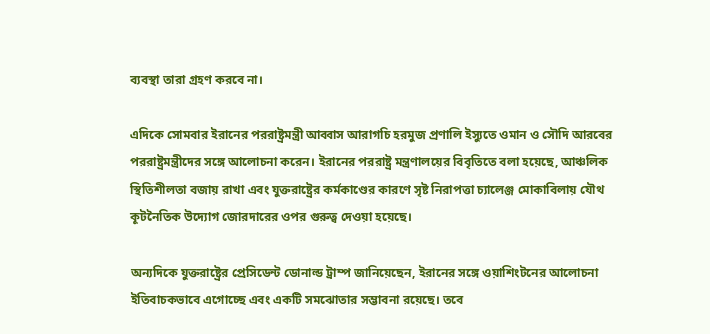ব্যবস্থা তারা গ্রহণ করবে না।

এদিকে সোমবার ইরানের পররাষ্ট্রমন্ত্রী আব্বাস আরাগচি হরমুজ প্রণালি ইস্যুতে ওমান ও সৌদি আরবের পররাষ্ট্রমন্ত্রীদের সঙ্গে আলোচনা করেন। ইরানের পররাষ্ট্র মন্ত্রণালয়ের বিবৃতিতে বলা হয়েছে, আঞ্চলিক স্থিতিশীলতা বজায় রাখা এবং যুক্তরাষ্ট্রের কর্মকাণ্ডের কারণে সৃষ্ট নিরাপত্তা চ্যালেঞ্জ মোকাবিলায় যৌথ কূটনৈতিক উদ্যোগ জোরদারের ওপর গুরুত্ব দেওয়া হয়েছে।

অন্যদিকে যুক্তরাষ্ট্রের প্রেসিডেন্ট ডোনাল্ড ট্রাম্প জানিয়েছেন, ইরানের সঙ্গে ওয়াশিংটনের আলোচনা ইতিবাচকভাবে এগোচ্ছে এবং একটি সমঝোতার সম্ভাবনা রয়েছে। তবে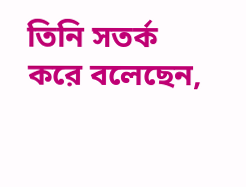তিনি সতর্ক করে বলেছেন,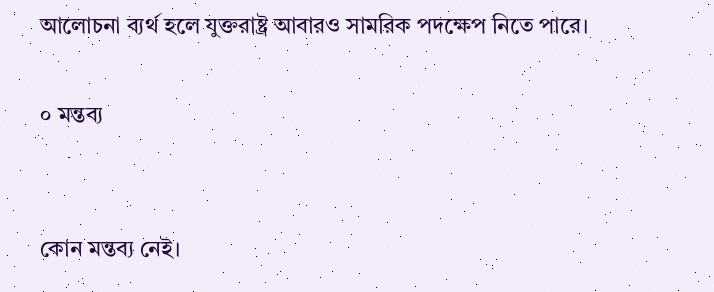আলোচনা ব্যর্থ হলে যুক্তরাষ্ট্র আবারও সামরিক পদক্ষেপ নিতে পারে।

০ মন্তব্য


কোন মন্তব্য নেই।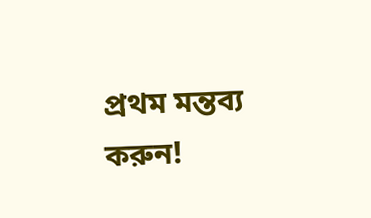প্রথম মন্তব্য করুন!